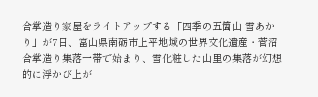合掌造り家屋をライトアップする「四季の五箇山 雪あかり」が7日、富山県南砺市上平地域の世界文化遺産・菅沼合掌造り集落一帯で始まり、雪化粧した山里の集落が幻想的に浮かび上が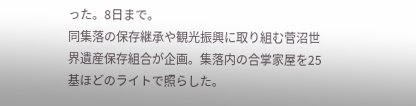った。8日まで。
同集落の保存継承や観光振興に取り組む菅沼世界遺産保存組合が企画。集落内の合掌家屋を25基ほどのライトで照らした。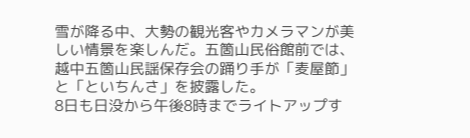雪が降る中、大勢の観光客やカメラマンが美しい情景を楽しんだ。五箇山民俗館前では、越中五箇山民謡保存会の踊り手が「麦屋節」と「といちんさ」を披露した。
8日も日没から午後8時までライトアップす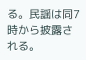る。民謡は同7時から披露される。